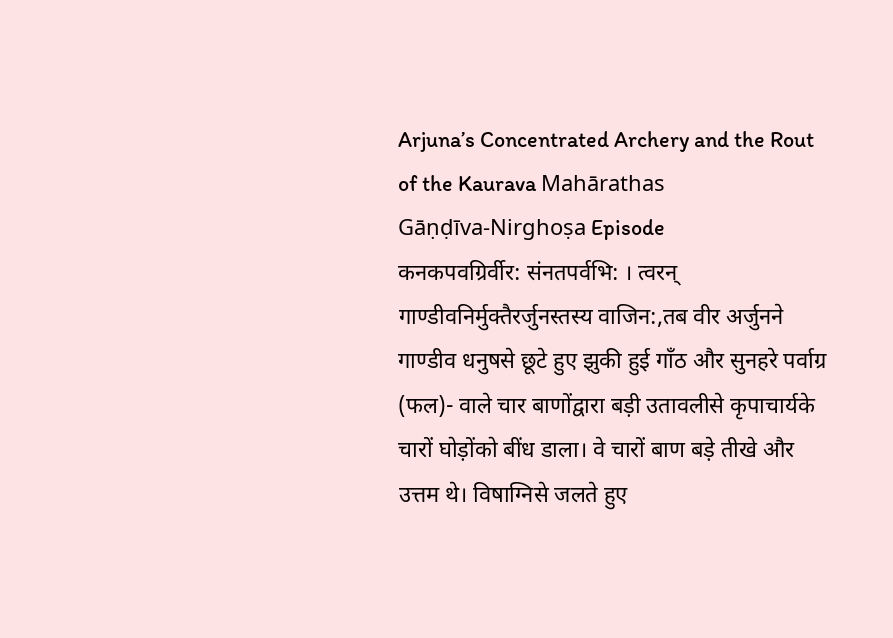Arjuna’s Concentrated Archery and the Rout of the Kaurava Mahārathas
Gāṇḍīva-Nirghoṣa Episode
कनकपवग्रिर्वीर: संनतपर्वभि: । त्वरन् गाण्डीवनिर्मुक्तैरर्जुनस्तस्य वाजिन:,तब वीर अर्जुनने गाण्डीव धनुषसे छूटे हुए झुकी हुई गाँठ और सुनहरे पर्वाग्र (फल)- वाले चार बाणोंद्वारा बड़ी उतावलीसे कृपाचार्यके चारों घोड़ोंको बींध डाला। वे चारों बाण बड़े तीखे और उत्तम थे। विषाग्निसे जलते हुए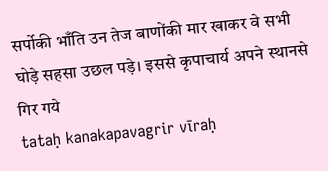सर्पोकी भाँति उन तेज बाणोंकी मार खाकर वे सभी घोड़े सहसा उछल पड़े। इससे कृपाचार्य अपने स्थानसे गिर गये
tataḥ kanakapavagrir vīraḥ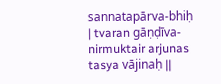sannatapārva-bhiḥ | tvaran gāṇḍīva-nirmuktair arjunas tasya vājinaḥ ||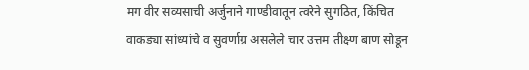मग वीर सव्यसाची अर्जुनाने गाण्डीवातून त्वरेने सुगठित, किंचित वाकड्या सांध्यांचे व सुवर्णाग्र असलेले चार उत्तम तीक्ष्ण बाण सोडून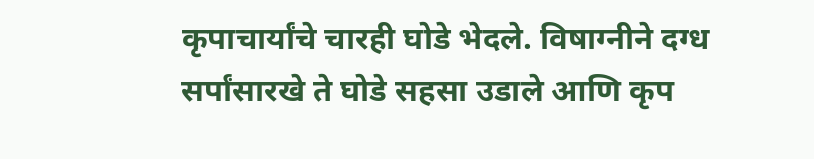कृपाचार्यांचे चारही घोडे भेदले. विषाग्नीने दग्ध सर्पांसारखे ते घोडे सहसा उडाले आणि कृप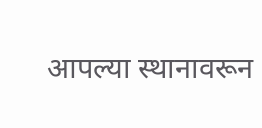आपल्या स्थानावरून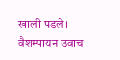खाली पडले।
वैशम्पायन उवाच